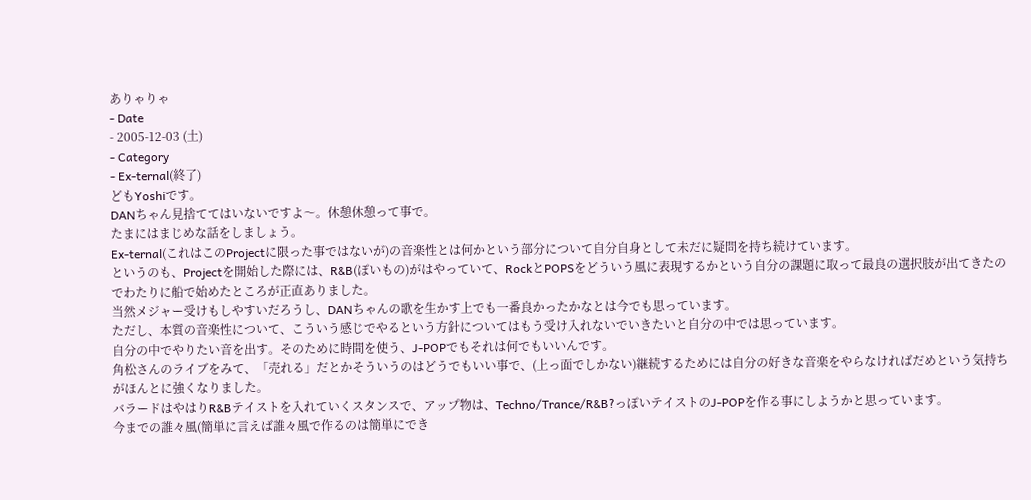ありゃりゃ
- Date
- 2005-12-03 (土)
- Category
- Ex-ternal(終了)
どもYoshiです。
DANちゃん見捨ててはいないですよ〜。休憩休憩って事で。
たまにはまじめな話をしましょう。
Ex-ternal(これはこのProjectに限った事ではないが)の音楽性とは何かという部分について自分自身として未だに疑問を持ち続けています。
というのも、Projectを開始した際には、R&B(ぽいもの)がはやっていて、RockとPOPSをどういう風に表現するかという自分の課題に取って最良の選択肢が出てきたのでわたりに船で始めたところが正直ありました。
当然メジャー受けもしやすいだろうし、DANちゃんの歌を生かす上でも一番良かったかなとは今でも思っています。
ただし、本質の音楽性について、こういう感じでやるという方針についてはもう受け入れないでいきたいと自分の中では思っています。
自分の中でやりたい音を出す。そのために時間を使う、J-POPでもそれは何でもいいんです。
角松さんのライブをみて、「売れる」だとかそういうのはどうでもいい事で、(上っ面でしかない)継続するためには自分の好きな音楽をやらなければだめという気持ちがほんとに強くなりました。
バラードはやはりR&Bテイストを入れていくスタンスで、アップ物は、Techno/Trance/R&B?っぽいテイストのJ-POPを作る事にしようかと思っています。
今までの誰々風(簡単に言えば誰々風で作るのは簡単にでき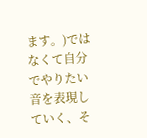ます。)ではなくて自分でやりたい音を表現していく、そ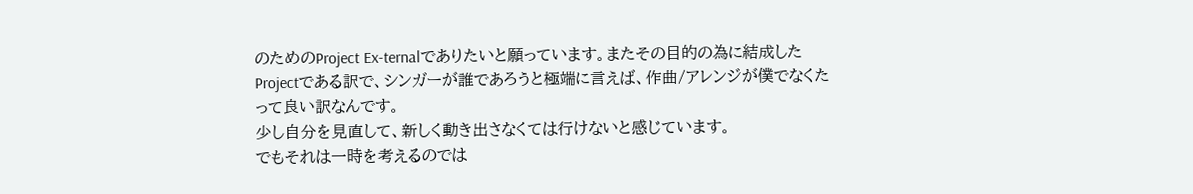のためのProject Ex-ternalでありたいと願っています。またその目的の為に結成したProjectである訳で、シンガーが誰であろうと極端に言えば、作曲/アレンジが僕でなくたって良い訳なんです。
少し自分を見直して、新しく動き出さなくては行けないと感じています。
でもそれは一時を考えるのでは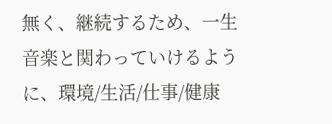無く、継続するため、一生音楽と関わっていけるように、環境/生活/仕事/健康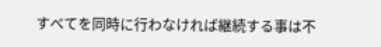すべてを同時に行わなければ継続する事は不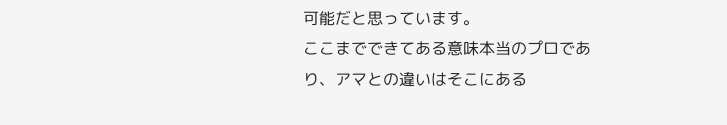可能だと思っています。
ここまでできてある意味本当のプロであり、アマとの違いはそこにある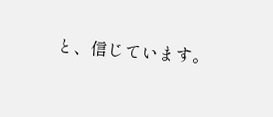と、信じています。